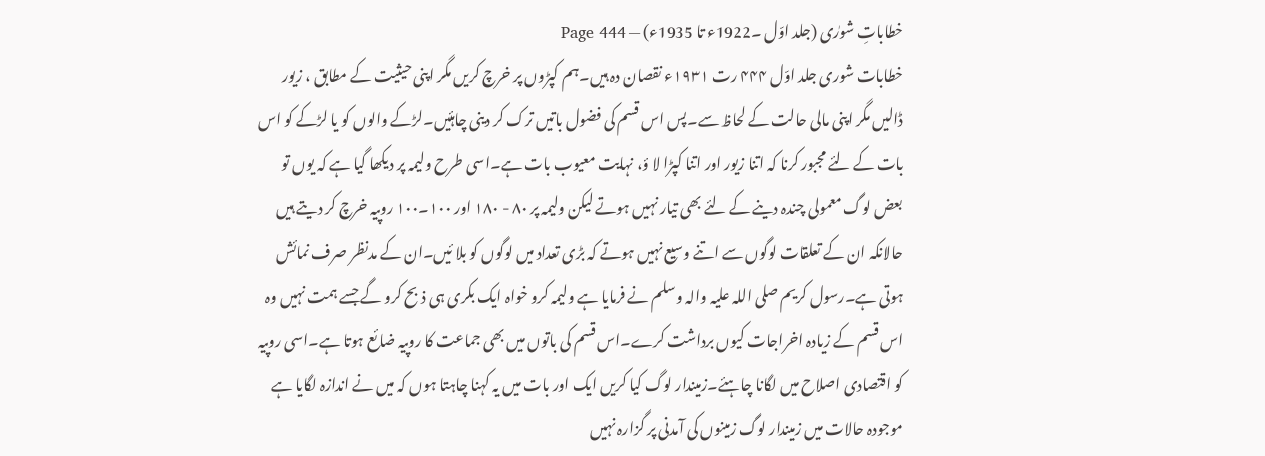خطاباتِ شورٰی (جلد اوّل ۔1922ء تا 1935ء) — Page 444
خطابات شوری جلد اوّل ۴۴۴ رت ۱۹۳۱ء نقصان دہ ہیں۔ہم کپڑوں پر خرچ کریں مگر اپنی حیثیت کے مطابق ، زیور ڈالیں مگر اپنی مالی حالت کے لحاظ سے۔پس اس قسم کی فضول باتیں ترک کر دینی چاہئیں۔لڑکے والوں کو یا لڑکے کو اس بات کے لئے مجبور کرنا کہ اتنا زیور اور اتنا کپڑا لا ؤ، نہایت معیوب بات ہے۔اسی طرح ولیمہ پر دیکھا گیا ہے کہ یوں تو بعض لوگ معمولی چندہ دینے کے لئے بھی تیار نہیں ہوتے لیکن ولیمہ پر ۸۰ - ۱۸۰ اور ۱۰۰۔۱۰۰ روپیہ خرچ کر دیتے ہیں حالانکہ ان کے تعلقات لوگوں سے اتنے وسیع نہیں ہوتے کہ بڑی تعداد میں لوگوں کو بلا ئیں۔ان کے مدنظر صرف نمائش ہوتی ہے۔رسول کریم صلی اللہ علیہ والہ وسلم نے فرمایا ہے ولیمہ کرو خواہ ایک بکری ہی ذبح کرو گے جسے ہمت نہیں وہ اس قسم کے زیادہ اخراجات کیوں برداشت کرے۔اس قسم کی باتوں میں بھی جماعت کا روپیہ ضائع ہوتا ہے۔اسی روپیہ کو اقتصادی اصلاح میں لگانا چاہئے۔زمیندار لوگ کیا کریں ایک اور بات میں یہ کہنا چاہتا ہوں کہ میں نے اندازہ لگایا ہے موجودہ حالات میں زمیندار لوگ زمینوں کی آمدنی پر گزارہ نہیں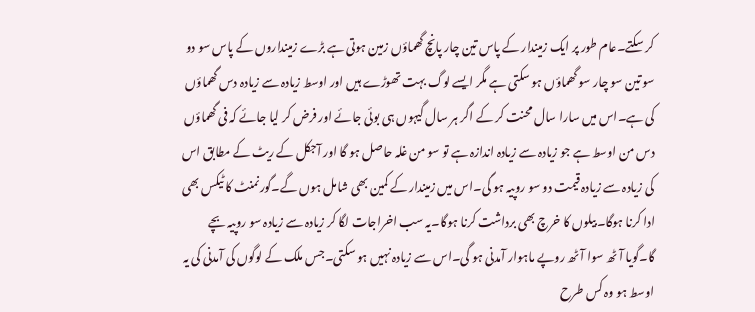کر سکتے۔عام طور پر ایک زمیندار کے پاس تین چار پانچ گھماؤں زمین ہوتی ہے بڑے زمینداروں کے پاس سو دو سو تین سو چار سو گھماؤں ہو سکتی ہے مگر ایسے لوگ بہت تھوڑے ہیں اور اوسط زیادہ سے زیادہ دس گھماؤں کی ہے۔اس میں سارا سال محنت کر کے اگر ہر سال گیہوں ہی بوئی جائے اور فرض کر لیا جائے کہ فی گھماؤں دس من اوسط ہے جو زیادہ سے زیادہ اندازہ ہے تو سو من غلہ حاصل ہو گا اور آجکل کے ریٹ کے مطابق اس کی زیادہ سے زیادہ قیمت دو سو روپیہ ہو گی۔اس میں زمیندار کے کمین بھی شامل ہوں گے۔گورنمنٹ کا ٹیکس بھی ادا کرنا ہوگا۔بیلوں کا خرچ بھی برداشت کرنا ہوگا۔یہ سب اخراجات لگا کر زیادہ سے زیادہ سو روپیہ بچے گا۔گویا آٹھ سوا آٹھ روپے ماہوار آمدنی ہو گی۔اس سے زیادہ نہیں ہو سکتی۔جس ملک کے لوگوں کی آمدنی کی یہ اوسط ہو وہ کس طرح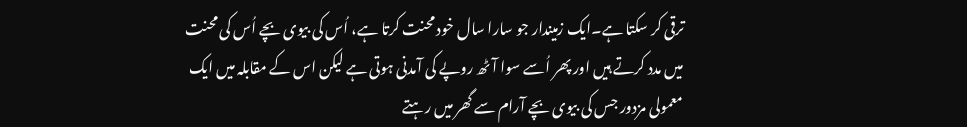ترقی کر سکتا ہے۔ایک زمیندار جو سارا سال خود محنت کرتا ہے، اُس کی بیوی بچے اُس کی محنت میں مدد کرتے ہیں اور پھر اُسے سوا آٹھ روپے کی آمدنی ہوتی ہے لیکن اس کے مقابلہ میں ایک معمولی مزدور جس کی بیوی بچے آرام سے گھر میں رہتے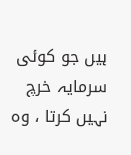ہیں جو کوئی سرمایہ خرچ نہیں کرتا ، وہ